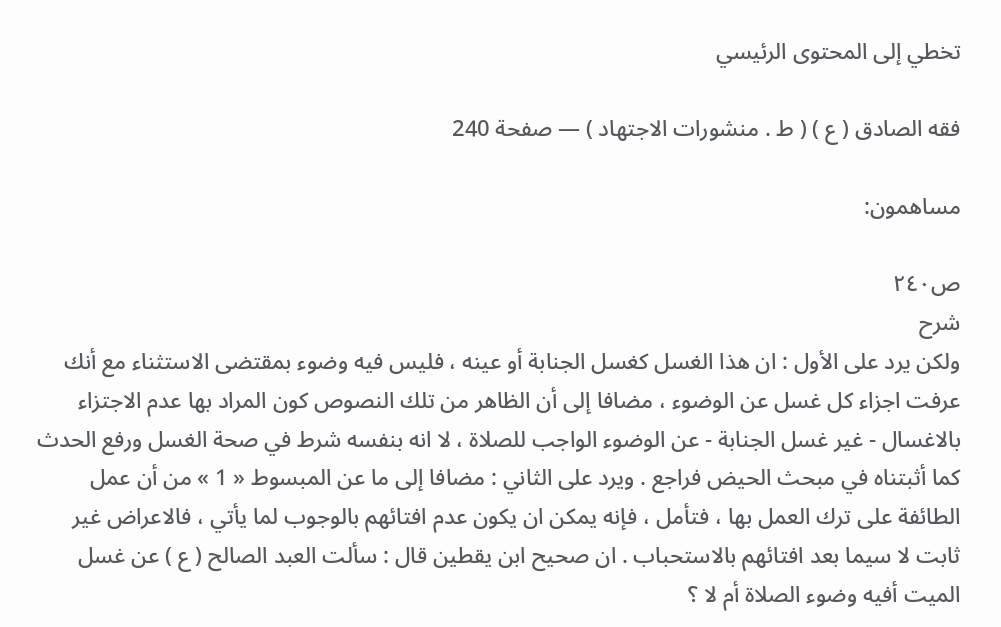تخطي إلى المحتوى الرئيسي

فقه الصادق ( ع ) ( ط . منشورات الاجتهاد ) — صفحة 240

مساهمون:

ص٢٤٠
شرح
ولكن يرد على الأول : ان هذا الغسل كغسل الجنابة أو عينه ، فليس فيه وضوء بمقتضى الاستثناء مع أنك عرفت اجزاء كل غسل عن الوضوء ، مضافا إلى أن الظاهر من تلك النصوص كون المراد بها عدم الاجتزاء بالاغسال - غير غسل الجنابة - عن الوضوء الواجب للصلاة ، لا انه بنفسه شرط في صحة الغسل ورفع الحدث كما أثبتناه في مبحث الحيض فراجع . ويرد على الثاني : مضافا إلى ما عن المبسوط « 1 » من أن عمل الطائفة على ترك العمل بها ، فتأمل ، فإنه يمكن ان يكون عدم افتائهم بالوجوب لما يأتي ، فالاعراض غير ثابت لا سيما بعد افتائهم بالاستحباب . ان صحيح ابن يقطين قال : سألت العبد الصالح ( ع ) عن غسل الميت أفيه وضوء الصلاة أم لا ؟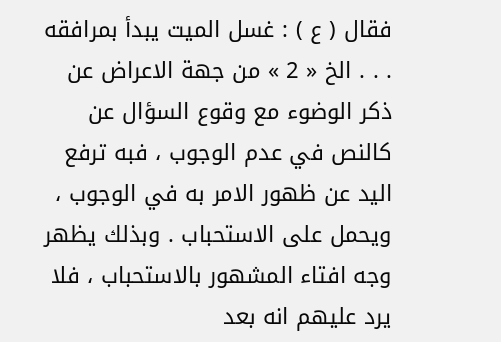فقال ( ع ) : غسل الميت يبدأ بمرافقه . . . الخ « 2 » من جهة الاعراض عن ذكر الوضوء مع وقوع السؤال عن كالنص في عدم الوجوب ، فبه ترفع اليد عن ظهور الامر به في الوجوب ، ويحمل على الاستحباب . وبذلك يظهر وجه افتاء المشهور بالاستحباب ، فلا يرد عليهم انه بعد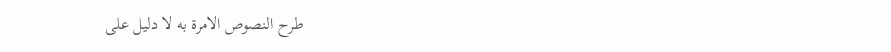طرح النصوص الامرة به لا دليل على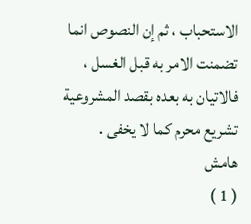الاستحباب ، ثم إن النصوص انما تضمنت الامر به قبل الغسل ، فالاتيان به بعده بقصد المشروعية تشريع محرم كما لا يخفى .
هامش
( 1 )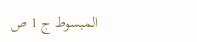المبسوط ج 1 ص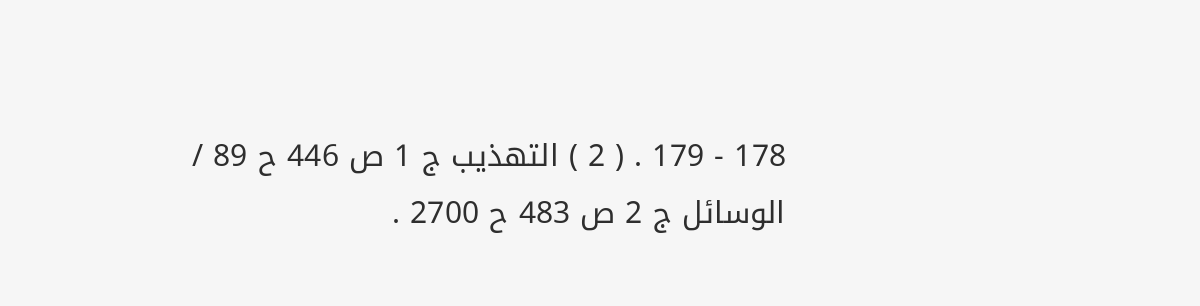178 - 179 . ( 2 ) التهذيب ج 1 ص 446 ح 89 / الوسائل ج 2 ص 483 ح 2700 .